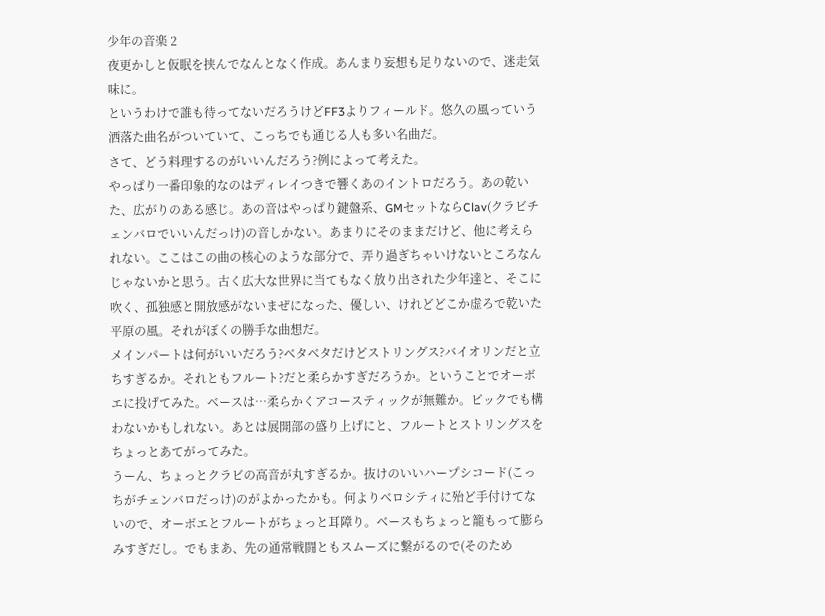少年の音楽 2
夜更かしと仮眠を挟んでなんとなく作成。あんまり妄想も足りないので、迷走気味に。
というわけで誰も待ってないだろうけどFF3よりフィールド。悠久の風っていう洒落た曲名がついていて、こっちでも通じる人も多い名曲だ。
さて、どう料理するのがいいんだろう?例によって考えた。
やっぱり一番印象的なのはディレイつきで響くあのイントロだろう。あの乾いた、広がりのある感じ。あの音はやっぱり鍵盤系、GMセットならClav(クラビチェンバロでいいんだっけ)の音しかない。あまりにそのままだけど、他に考えられない。ここはこの曲の核心のような部分で、弄り過ぎちゃいけないところなんじゃないかと思う。古く広大な世界に当てもなく放り出された少年達と、そこに吹く、孤独感と開放感がないまぜになった、優しい、けれどどこか虚ろで乾いた平原の風。それがぼくの勝手な曲想だ。
メインパートは何がいいだろう?ベタベタだけどストリングス?バイオリンだと立ちすぎるか。それともフルート?だと柔らかすぎだろうか。ということでオーボエに投げてみた。ベースは…柔らかくアコースティックが無難か。ピックでも構わないかもしれない。あとは展開部の盛り上げにと、フルートとストリングスをちょっとあてがってみた。
うーん、ちょっとクラビの高音が丸すぎるか。抜けのいいハープシコード(こっちがチェンバロだっけ)のがよかったかも。何よりベロシティに殆ど手付けてないので、オーボエとフルートがちょっと耳障り。ベースもちょっと籠もって膨らみすぎだし。でもまあ、先の通常戦闘ともスムーズに繋がるので(そのため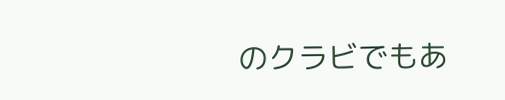のクラビでもあ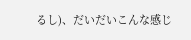るし)、だいだいこんな感じ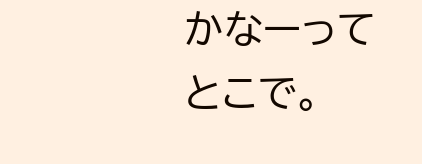かなーってとこで。